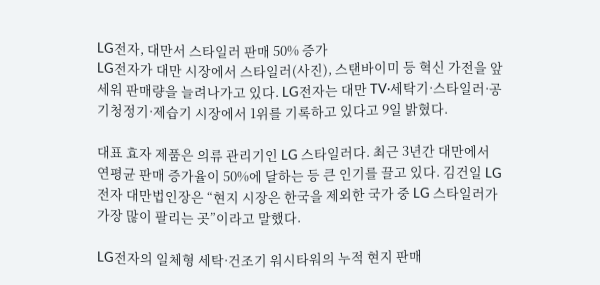LG전자, 대만서 스타일러 판매 50% 증가
LG전자가 대만 시장에서 스타일러(사진), 스탠바이미 등 혁신 가전을 앞세워 판매량을 늘려나가고 있다. LG전자는 대만 TV·세탁기·스타일러·공기청정기·제습기 시장에서 1위를 기록하고 있다고 9일 밝혔다.

대표 효자 제품은 의류 관리기인 LG 스타일러다. 최근 3년간 대만에서 연평균 판매 증가율이 50%에 달하는 등 큰 인기를 끌고 있다. 김건일 LG전자 대만법인장은 “현지 시장은 한국을 제외한 국가 중 LG 스타일러가 가장 많이 팔리는 곳”이라고 말했다.

LG전자의 일체형 세탁·건조기 워시타워의 누적 현지 판매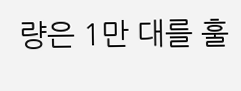량은 1만 대를 훌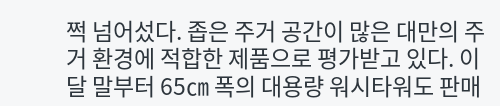쩍 넘어섰다. 좁은 주거 공간이 많은 대만의 주거 환경에 적합한 제품으로 평가받고 있다. 이달 말부터 65㎝ 폭의 대용량 워시타워도 판매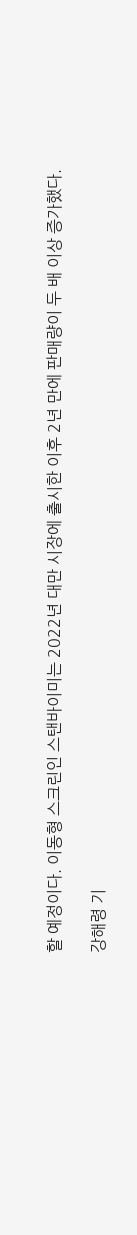할 예정이다. 이동형 스크린인 스탠바이미는 2022년 대만 시장에 출시한 이후 2년 만에 판매량이 두 배 이상 증가했다.

강해령 기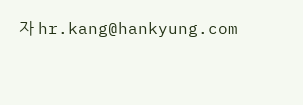자 hr.kang@hankyung.com